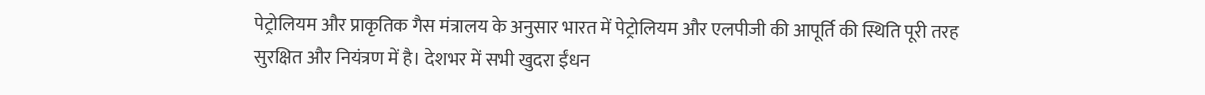पेट्रोलियम और प्राकृतिक गैस मंत्रालय के अनुसार भारत में पेट्रोलियम और एलपीजी की आपूर्ति की स्थिति पूरी तरह सुरक्षित और नियंत्रण में है। देशभर में सभी खुदरा ईंधन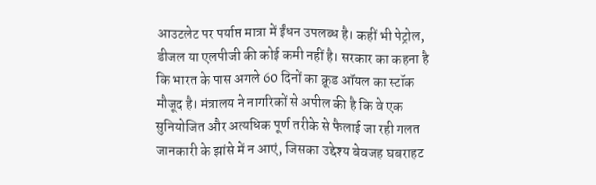आउटलेट पर पर्याप्त मात्रा में ईंधन उपलब्ध है। कहीं भी पेट्रोल, डीजल या एलपीजी की कोई कमी नहीं है। सरकार का कहना है कि भारत के पास अगले 60 दिनों का क्रूड ऑयल का स्टॉक मौजूद है। मंत्रालय ने नागरिकों से अपील की है कि वे एक सुनियोजित और अत्यधिक पूर्ण तरीके से फैलाई जा रही गलत जानकारी के झांसे में न आएं, जिसका उद्देश्य बेवजह घबराहट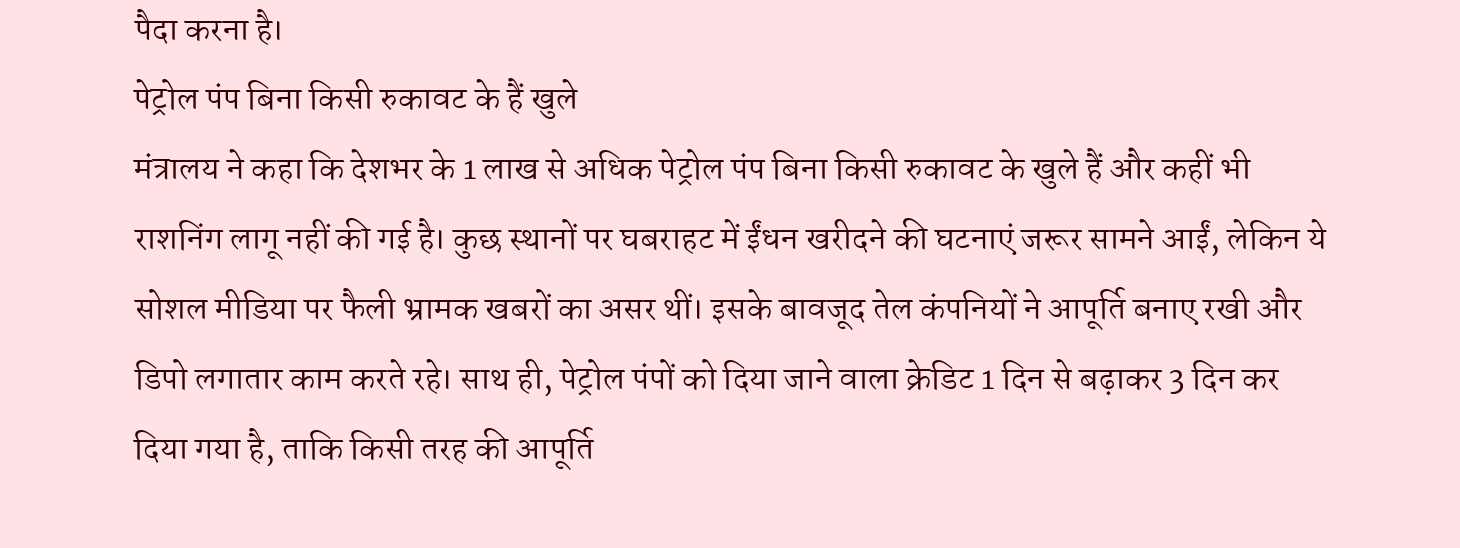पैदा करना है।
पेट्रोल पंप बिना किसी रुकावट के हैं खुले
मंत्रालय ने कहा कि देशभर के 1 लाख से अधिक पेट्रोल पंप बिना किसी रुकावट के खुले हैं और कहीं भी राशनिंग लागू नहीं की गई है। कुछ स्थानों पर घबराहट में ईंधन खरीदने की घटनाएं जरूर सामने आईं, लेकिन ये सोशल मीडिया पर फैली भ्रामक खबरों का असर थीं। इसके बावजूद तेल कंपनियों ने आपूर्ति बनाए रखी और डिपो लगातार काम करते रहे। साथ ही, पेट्रोल पंपों को दिया जाने वाला क्रेडिट 1 दिन से बढ़ाकर 3 दिन कर दिया गया है, ताकि किसी तरह की आपूर्ति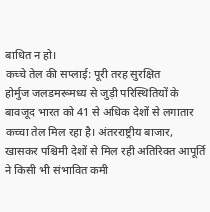बाधित न हो।
कच्चे तेल की सप्लाई: पूरी तरह सुरक्षित
होर्मुज जलडमरूमध्य से जुड़ी परिस्थितियों के बावजूद भारत को 41 से अधिक देशों से लगातार कच्चा तेल मिल रहा है। अंतरराष्ट्रीय बाजार, खासकर पश्चिमी देशों से मिल रही अतिरिक्त आपूर्ति ने किसी भी संभावित कमी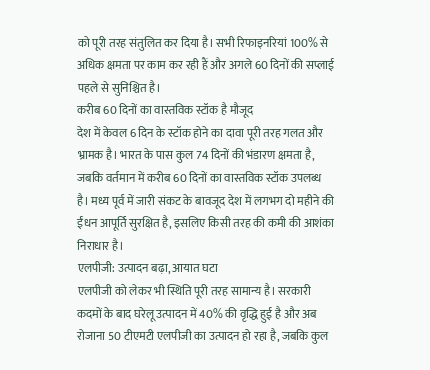को पूरी तरह संतुलित कर दिया है। सभी रिफाइनरियां 100% से अधिक क्षमता पर काम कर रही हैं और अगले 60 दिनों की सप्लाई पहले से सुनिश्चित है।
करीब 60 दिनों का वास्तविक स्टॉक है मौजूद
देश में केवल 6 दिन के स्टॉक होने का दावा पूरी तरह गलत और भ्रामक है। भारत के पास कुल 74 दिनों की भंडारण क्षमता है, जबकि वर्तमान में करीब 60 दिनों का वास्तविक स्टॉक उपलब्ध है। मध्य पूर्व में जारी संकट के बावजूद देश में लगभग दो महीने की ईंधन आपूर्ति सुरक्षित है, इसलिए किसी तरह की कमी की आशंका निराधार है।
एलपीजी: उत्पादन बढ़ा, आयात घटा
एलपीजी को लेकर भी स्थिति पूरी तरह सामान्य है। सरकारी कदमों के बाद घरेलू उत्पादन में 40% की वृद्धि हुई है और अब रोजाना 50 टीएमटी एलपीजी का उत्पादन हो रहा है, जबकि कुल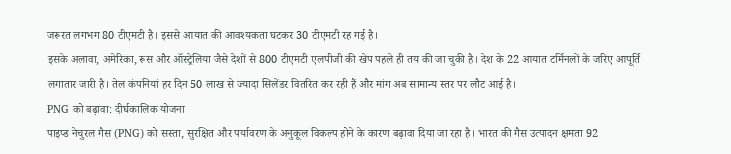जरूरत लगभग 80 टीएमटी है। इससे आयात की आवश्यकता घटकर 30 टीएमटी रह गई है।
इसके अलावा, अमेरिका, रूस और ऑस्ट्रेलिया जैसे देशों से 800 टीएमटी एलपीजी की खेप पहले ही तय की जा चुकी है। देश के 22 आयात टर्मिनलों के जरिए आपूर्ति लगातार जारी है। तेल कंपनियां हर दिन 50 लाख से ज्यादा सिलेंडर वितरित कर रही हैं और मांग अब सामान्य स्तर पर लौट आई है।
PNG को बढ़ावा: दीर्घकालिक योजना
पाइप्ड नेचुरल गैस (PNG) को सस्ता, सुरक्षित और पर्यावरण के अनुकूल विकल्प होने के कारण बढ़ावा दिया जा रहा है। भारत की गैस उत्पादन क्षमता 92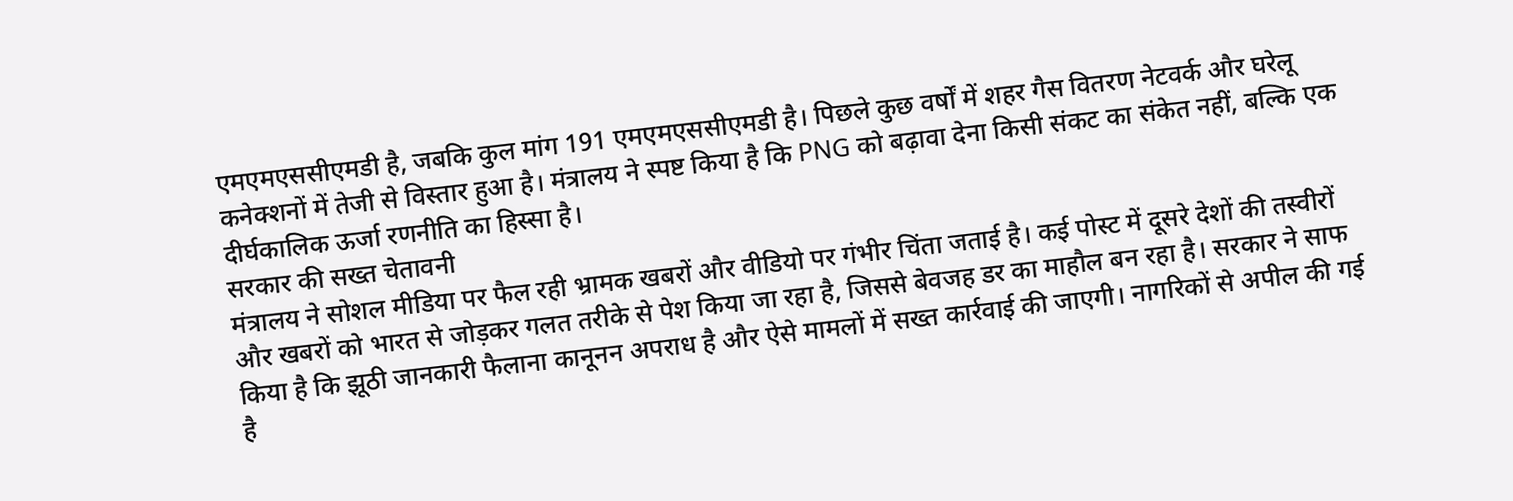एमएमएससीएमडी है, जबकि कुल मांग 191 एमएमएससीएमडी है। पिछले कुछ वर्षों में शहर गैस वितरण नेटवर्क और घरेलू कनेक्शनों में तेजी से विस्तार हुआ है। मंत्रालय ने स्पष्ट किया है कि PNG को बढ़ावा देना किसी संकट का संकेत नहीं, बल्कि एक दीर्घकालिक ऊर्जा रणनीति का हिस्सा है।
सरकार की सख्त चेतावनी
मंत्रालय ने सोशल मीडिया पर फैल रही भ्रामक खबरों और वीडियो पर गंभीर चिंता जताई है। कई पोस्ट में दूसरे देशों की तस्वीरों और खबरों को भारत से जोड़कर गलत तरीके से पेश किया जा रहा है, जिससे बेवजह डर का माहौल बन रहा है। सरकार ने साफ किया है कि झूठी जानकारी फैलाना कानूनन अपराध है और ऐसे मामलों में सख्त कार्रवाई की जाएगी। नागरिकों से अपील की गई है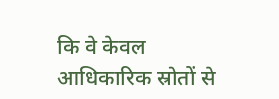कि वे केवल आधिकारिक स्रोतों से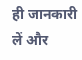ही जानकारी लें और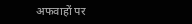अफवाहों पर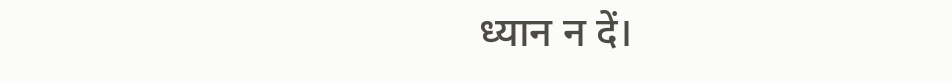ध्यान न दें।